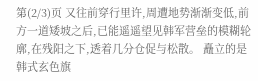第(2/3)页 又往前穿行里许,周遭地势渐渐变低,前方一道矮坡之后,已能遥遥望见韩军营垒的模糊轮廓,在残阳之下,透着几分仓促与松散。 矗立的是韩式玄色旗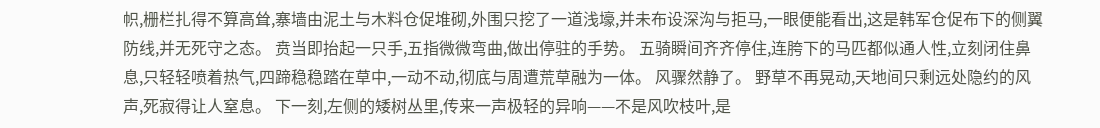帜,栅栏扎得不算高耸,寨墙由泥土与木料仓促堆砌,外围只挖了一道浅壕,并未布设深沟与拒马,一眼便能看出,这是韩军仓促布下的侧翼防线,并无死守之态。 贲当即抬起一只手,五指微微弯曲,做出停驻的手势。 五骑瞬间齐齐停住,连胯下的马匹都似通人性,立刻闭住鼻息,只轻轻喷着热气,四蹄稳稳踏在草中,一动不动,彻底与周遭荒草融为一体。 风骤然静了。 野草不再晃动,天地间只剩远处隐约的风声,死寂得让人窒息。 下一刻,左侧的矮树丛里,传来一声极轻的异响——不是风吹枝叶,是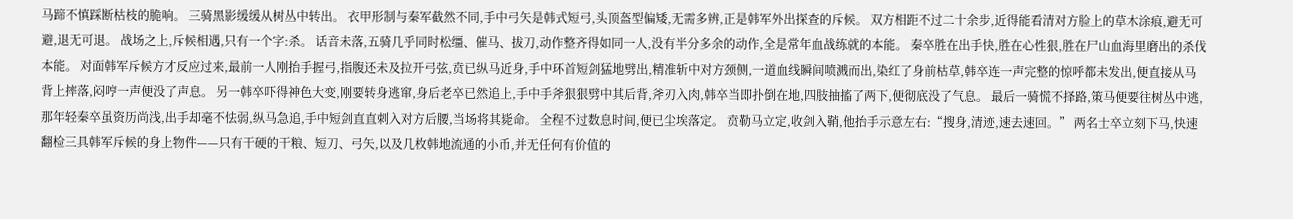马蹄不慎踩断枯枝的脆响。 三骑黑影缓缓从树丛中转出。 衣甲形制与秦军截然不同,手中弓矢是韩式短弓,头顶盔型偏矮,无需多辨,正是韩军外出探查的斥候。 双方相距不过二十余步,近得能看清对方脸上的草木涂痕,避无可避,退无可退。 战场之上,斥候相遇,只有一个字:杀。 话音未落,五骑几乎同时松缰、催马、拔刀,动作整齐得如同一人,没有半分多余的动作,全是常年血战练就的本能。 秦卒胜在出手快,胜在心性狠,胜在尸山血海里磨出的杀伐本能。 对面韩军斥候方才反应过来,最前一人刚抬手握弓,指腹还未及拉开弓弦,贲已纵马近身,手中环首短剑猛地劈出,精准斩中对方颈侧,一道血线瞬间喷溅而出,染红了身前枯草,韩卒连一声完整的惊呼都未发出,便直接从马背上摔落,闷哼一声便没了声息。 另一韩卒吓得神色大变,刚要转身逃窜,身后老卒已然追上,手中手斧狠狠劈中其后背,斧刃入肉,韩卒当即扑倒在地,四肢抽搐了两下,便彻底没了气息。 最后一骑慌不择路,策马便要往树丛中逃,那年轻秦卒虽资历尚浅,出手却毫不怯弱,纵马急追,手中短剑直直刺入对方后腰,当场将其毙命。 全程不过数息时间,便已尘埃落定。 贲勒马立定,收剑入鞘,他抬手示意左右:“搜身,清迹,速去速回。” 两名士卒立刻下马,快速翻检三具韩军斥候的身上物件——只有干硬的干粮、短刀、弓矢,以及几枚韩地流通的小币,并无任何有价值的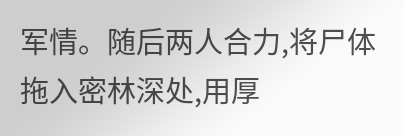军情。随后两人合力,将尸体拖入密林深处,用厚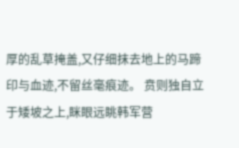厚的乱草掩盖,又仔细抹去地上的马蹄印与血迹,不留丝毫痕迹。 贲则独自立于矮坡之上,眯眼远眺韩军营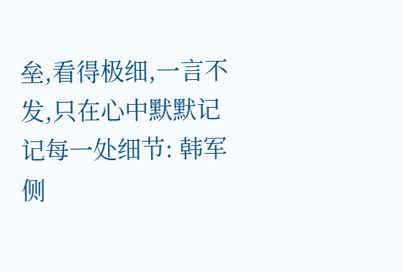垒,看得极细,一言不发,只在心中默默记记每一处细节: 韩军侧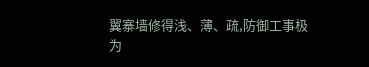翼寨墙修得浅、薄、疏,防御工事极为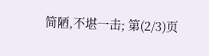简陋,不堪一击; 第(2/3)页